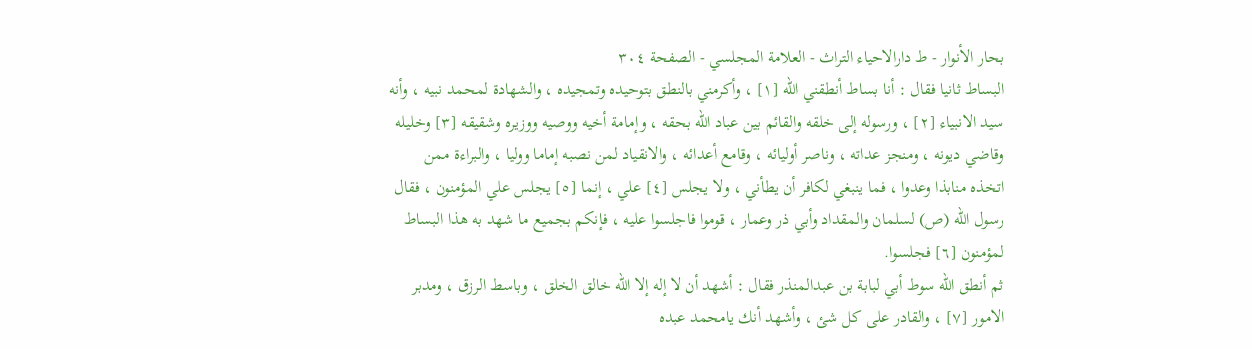بحار الأنوار - ط دارالاحیاء التراث - العلامة المجلسي - الصفحة ٣٠٤
البساط ثانيا فقال : أنا بساط أنطقني الله [١] ، وأكرمني بالنطق بتوحيده وتمجيده ، والشهادة لمحمد نبيه ، وأنه سيد الانبياء [٢] ، ورسوله إلى خلقه والقائم بين عباد الله بحقه ، وإمامة أخيه ووصيه ووزيره وشقيقه [٣] وخليله وقاضي ديونه ، ومنجز عداته ، وناصر أوليائه ، وقامع أعدائه ، والانقياد لمن نصبه إماما ووليا ، والبراءة ممن اتخذه منابذا وعدوا ، فما ينبغي لكافر أن يطأني ، ولا يجلس [٤] علي ، إنما [٥] يجلس علي المؤمنون ، فقال رسول الله (ص) لسلمان والمقداد وأبي ذر وعمار ، قوموا فاجلسوا عليه ، فإنكم بجميع ما شهد به هذا البساط لمؤمنون [٦] فجلسوا.
ثم أنطق الله سوط أبي لبابة بن عبدالمنذر فقال : أشهد أن لا إله إلا الله خالق الخلق ، وباسط الرزق ، ومدبر الامور [٧] ، والقادر على كل شئ ، وأشهد أنك يامحمد عبده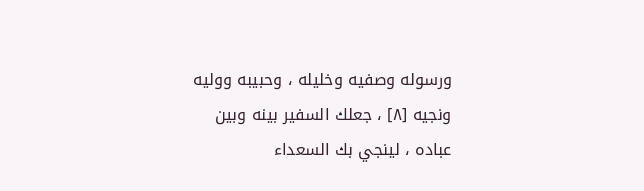ورسوله وصفيه وخليله ، وحبيبه ووليه ونجيه [٨] ، جعلك السفير بينه وبين عباده ، لينجي بك السعداء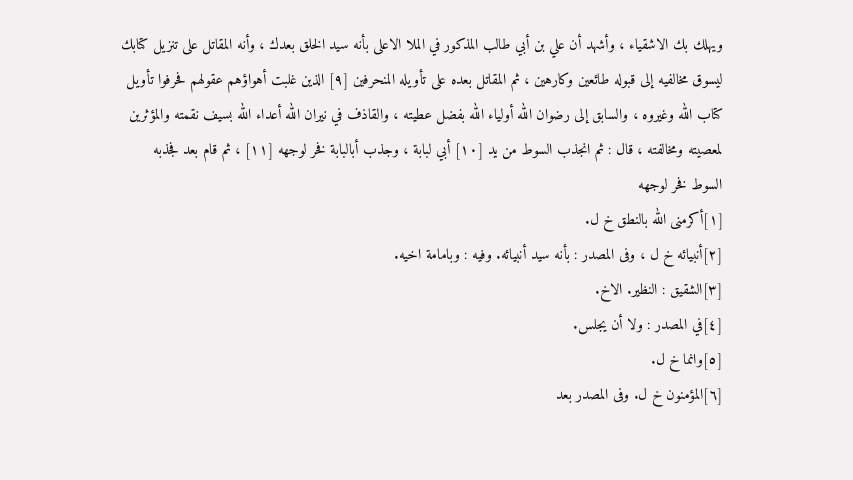ويهلك بك الاشقياء ، وأشهد أن علي بن أبي طالب المذكور في الملا الاعلى بأنه سيد الخلق بعدك ، وأنه المقاتل على تنزيل كتابك ليسوق مخالفيه إلى قبوله طائعين وكارهين ، ثم المقاتل بعده على تأويله المنحرفين [٩] الذين غلبت أهواؤهم عقولهم فحرفوا تأويل كتاب الله وغيروه ، والسابق إلى رضوان الله أولياء الله بفضل عطيته ، والقاذف في نيران الله أعداء الله بسيف نقمته والمؤثرين لمعصيته ومخالفته ، قال : ثم انجذب السوط من يد [١٠] أبي لبابة ، وجذب أبالبابة فخر لوجهه [١١] ، ثم قام بعد فجذبه السوط فخر لوجهه
[١]أكرمنى الله بالنطق خ ل.
[٢]أنبيائه خ ل ، وفى المصدر : بأنه سيد أنبيائه. وفيه : وبامامة اخيه.
[٣]الشقيق : النظير. الاخ.
[٤]في المصدر : ولا أن يجلس.
[٥]وانما خ ل.
[٦]المؤمنون خ ل. وفى المصدر بعد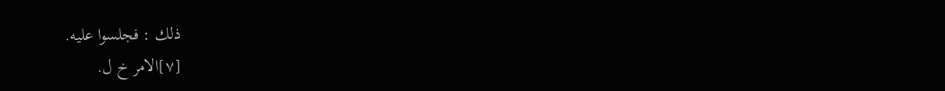ذلك : فجلسوا عليه.
[٧]الامر خ ل.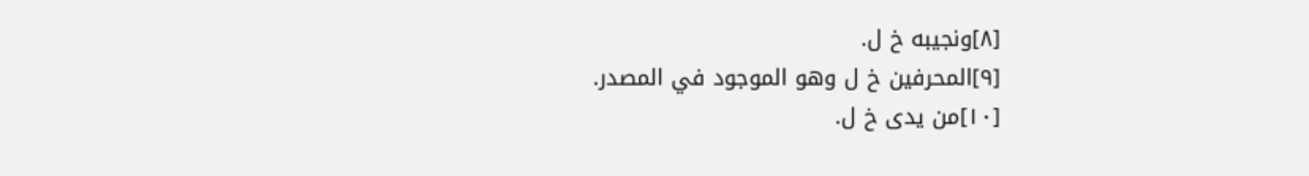[٨]ونجيبه خ ل.
[٩]المحرفين خ ل وهو الموجود في المصدر.
[١٠]من يدى خ ل.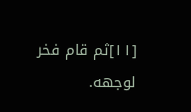[١١]ثم قام فخر لوجهه.